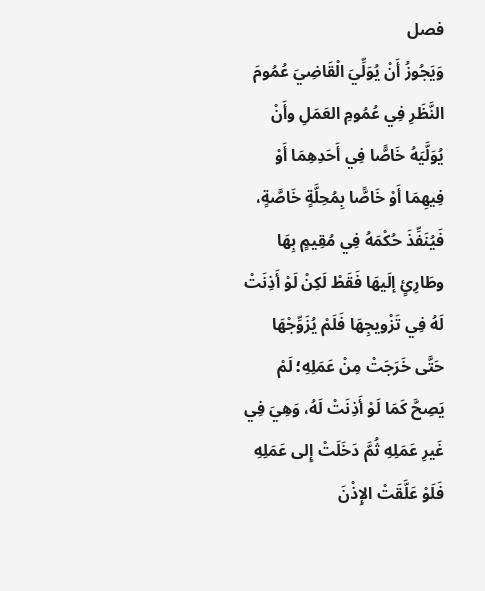فصل
وَيَجُوزُ أَنْ يُوَلِّيَ الْقَاضِيَ عُمُومَ النَّظَرِ فِي عُمُومِ العَمَلِ وأَنْ يُوَلَّيَهُ خَاصًّا فِي أَحَدِهِمَا أَوْ فِيهِمَا أَوْ خَاصًّا بِمُحِلَّةٍ خَاصَّةٍ، فَيُنَفِّذَ حُكْمَهُ فِي مُقِيمٍ بِهَا وطَارِئٍ إلَيهَا فَقَطْ لَكِنْ لَوْ أَذِنَتْ لَهُ فِي تَزْويجِهَا فَلَمْ يُزَوِّجْهَا حَتَّى خَرَجَتْ مِنْ عَمَلِهِ؛ لَمْ يَصِحَّ كَمَا لَوْ أَذِنَتْ لَهُ، وَهِيَ فِي غَيرِ عَمَلِهِ ثُمَّ دَخَلَتْ إِلى عَمَلِهِ فَلَوْ عَلَّقَتْ الإِذْنَ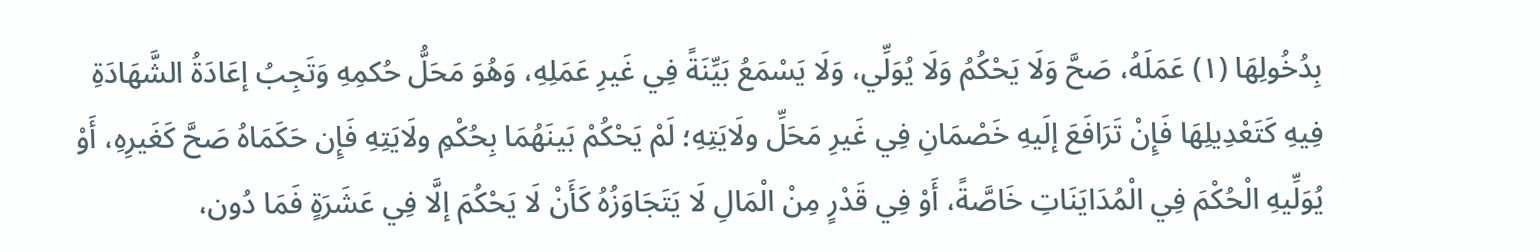بِدُخُولِهَا (١) عَمَلَهُ، صَحَّ وَلَا يَحْكُمُ وَلَا يُوَلِّي، وَلَا يَسْمَعُ بَيِّنَةً فِي غَيرِ عَمَلِهِ، وَهُوَ مَحَلُّ حُكمِهِ وَتَجِبُ إعَادَةُ الشَّهَادَةِ فِيهِ كَتَعْدِيلِهَا فَإِنْ تَرَافَعَ إلَيهِ خَصْمَانِ فِي غَيرِ مَحَلِّ ولَايَتِهِ؛ لَمْ يَحْكُمْ بَينَهُمَا بِحُكْمِ ولَايَتِهِ فَإِن حَكَمَاهُ صَحَّ كَغَيرِهِ، أَوْ يُوَلِّيهِ الْحُكْمَ فِي الْمُدَايَنَاتِ خَاصَّةً، أَوْ فِي قَدْرٍ مِنْ الْمَالِ لَا يَتَجَاوَزُهُ كَأَنْ لَا يَحْكُمَ إلَّا فِي عَشَرَةٍ فَمَا دُون،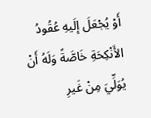أَوْ يُجْعَلَ إلَيهِ عُقُودُ الأَنْكِحَةِ خَاصَّةً وَلَهُ أَنْ يُوَلِّيَ مِنْ غَيرِ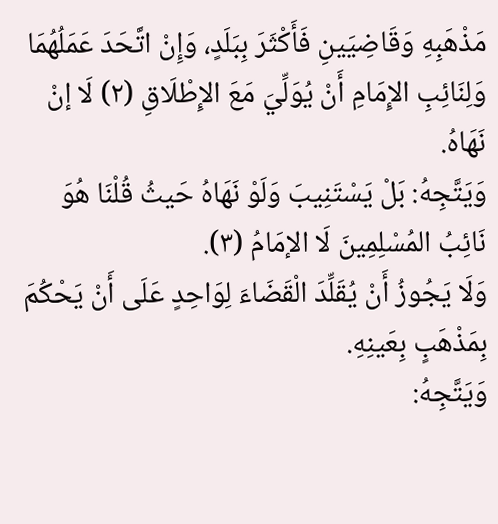مَذْهَبِهِ وَقَاضِيَينِ فَأَكْثَرَ بِبَلَدٍ، وَإِنْ اتَّحَدَ عَمَلُهُمَا وَلِنَائِبِ الإِمَامِ أَنْ يُوَلِّيَ مَعَ الإِطْلَاقِ (٢) لَا إنْ نَهَاهُ.
وَيَتَّجِهُ: بَلْ يَسْتَنِيبَ وَلَوْ نَهَاهُ حَيثُ قُلْنَا هُوَ نَائِبُ المُسْلِمِينَ لَا الإمَامُ (٣).
وَلَا يَجُوزُ أَنْ يُقَلِّدَ الْقَضَاءَ لِوَاحِدٍ عَلَى أَنْ يَحْكُمَ بِمَذْهَبٍ بِعَينِهِ.
وَيَتَّجِهُ: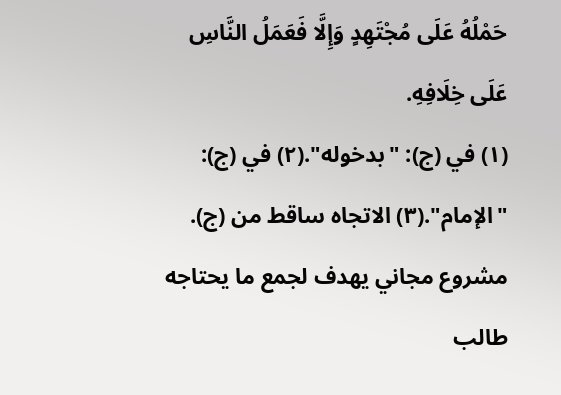حَمْلُهُ عَلَى مُجْتَهِدٍ وَإِلَّا فَعَمَلُ النَّاسِ عَلَى خِلَافِهِ.
(١) في (ج): "بدخوله".(٢) في (ج): "الإمام".(٣) الاتجاه ساقط من (ج).
مشروع مجاني يهدف لجمع ما يحتاجه طالب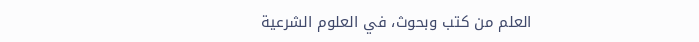العلم من كتب وبحوث، في العلوم الشرعية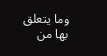وما يتعلق بها من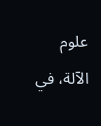علوم الآلة، في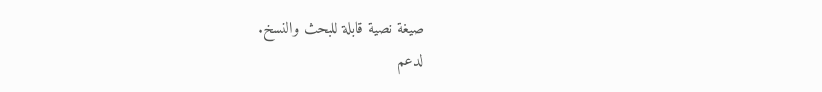صيغة نصية قابلة للبحث والنسخ.
لدعم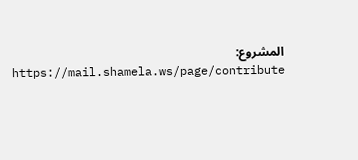المشروع: https://mail.shamela.ws/page/contribute